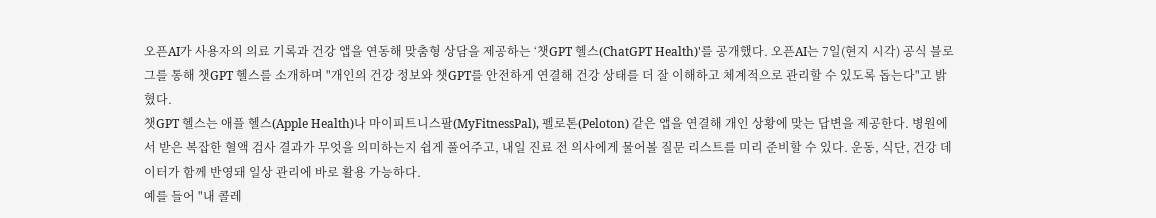오픈AI가 사용자의 의료 기록과 건강 앱을 연동해 맞춤형 상담을 제공하는 ‘챗GPT 헬스(ChatGPT Health)'를 공개했다. 오픈AI는 7일(현지 시각) 공식 블로그를 통해 챗GPT 헬스를 소개하며 "개인의 건강 정보와 챗GPT를 안전하게 연결해 건강 상태를 더 잘 이해하고 체계적으로 관리할 수 있도록 돕는다"고 밝혔다.
챗GPT 헬스는 애플 헬스(Apple Health)나 마이피트니스팔(MyFitnessPal), 펠로톤(Peloton) 같은 앱을 연결해 개인 상황에 맞는 답변을 제공한다. 병원에서 받은 복잡한 혈액 검사 결과가 무엇을 의미하는지 쉽게 풀어주고, 내일 진료 전 의사에게 물어볼 질문 리스트를 미리 준비할 수 있다. 운동, 식단, 건강 데이터가 함께 반영돼 일상 관리에 바로 활용 가능하다.
예를 들어 "내 콜레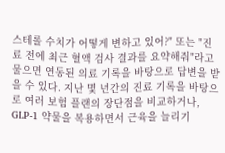스테롤 수치가 어떻게 변하고 있어?" 또는 "진료 전에 최근 혈액 검사 결과를 요약해줘"라고 물으면 연동된 의료 기록을 바탕으로 답변을 받을 수 있다. 지난 몇 년간의 진료 기록을 바탕으로 여러 보험 플랜의 장단점을 비교하거나, GLP-1 약물을 복용하면서 근육을 늘리기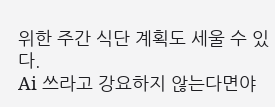위한 주간 식단 계획도 세울 수 있다.
Ai 쓰라고 강요하지 않는다면야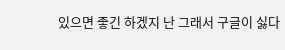있으면 좋긴 하겠지 난 그래서 구글이 싫다